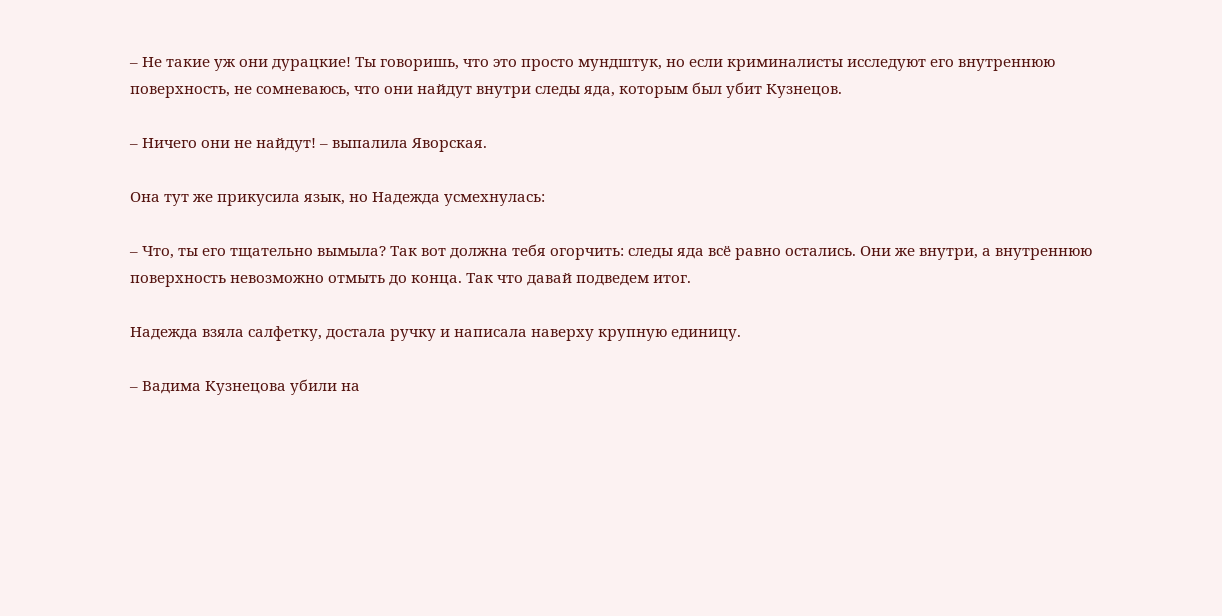– Не такие уж они дурацкие! Ты говоришь, что это просто мундштук, но если криминалисты исследуют его внутреннюю поверхность, не сомневаюсь, что они найдут внутри следы яда, которым был убит Кузнецов.

– Ничего они не найдут! – выпалила Яворская.

Она тут же прикусила язык, но Надежда усмехнулась:

– Что, ты его тщательно вымыла? Так вот должна тебя огорчить: следы яда всё равно остались. Они же внутри, а внутреннюю поверхность невозможно отмыть до конца. Так что давай подведем итог.

Надежда взяла салфетку, достала ручку и написала наверху крупную единицу.

– Вадима Кузнецова убили на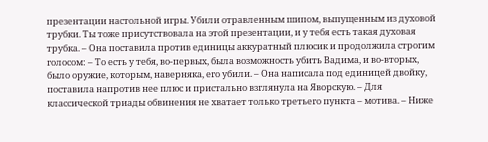презентации настольной игры. Убили отравленным шипом, выпущенным из духовой трубки. Ты тоже присутствовала на этой презентации, и у тебя есть такая духовая трубка. – Она поставила против единицы аккуратный плюсик и продолжила строгим голосом: – То есть у тебя, во-первых, была возможность убить Вадима, и во-вторых, было оружие, которым, наверняка, его убили. – Она написала под единицей двойку, поставила напротив нее плюс и пристально взглянула на Яворскую. – Для классической триады обвинения не хватает только третьего пункта – мотива. – Ниже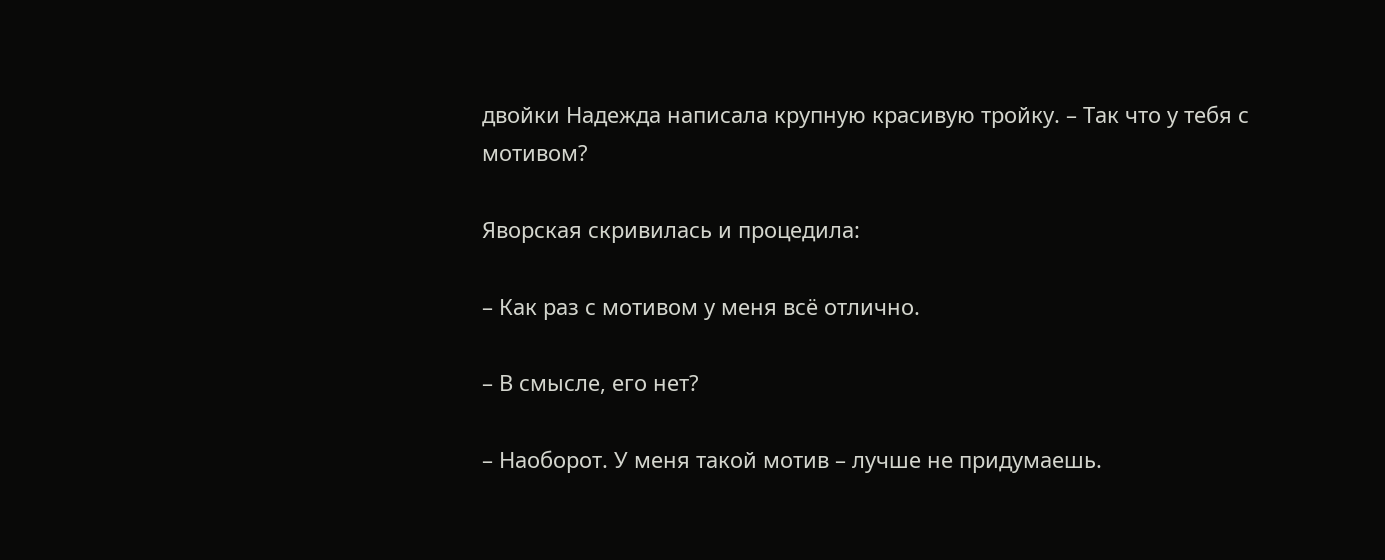двойки Надежда написала крупную красивую тройку. – Так что у тебя с мотивом?

Яворская скривилась и процедила:

– Как раз с мотивом у меня всё отлично.

– В смысле, его нет?

– Наоборот. У меня такой мотив – лучше не придумаешь.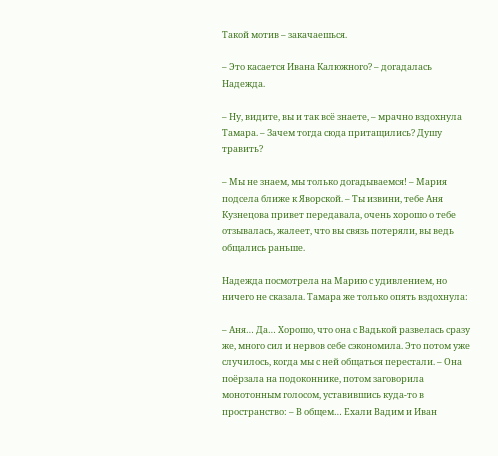Такой мотив – закачаешься.

– Это касается Ивана Калюжного? – догадалась Надежда.

– Ну, видите, вы и так всё знаете, – мрачно вздохнула Тамара. – Зачем тогда сюда притащились? Душу травить?

– Мы не знаем, мы только догадываемся! – Мария подсела ближе к Яворской. – Ты извини, тебе Аня Кузнецова привет передавала, очень хорошо о тебе отзывалась, жалеет, что вы связь потеряли, вы ведь общались раньше.

Надежда посмотрела на Марию с удивлением, но ничего не сказала. Тамара же только опять вздохнула:

– Аня… Да… Хорошо, что она с Вадькой развелась сразу же, много сил и нервов себе сэкономила. Это потом уже случилось, когда мы с ней общаться перестали. – Она поёрзала на подоконнике, потом заговорила монотонным голосом, уставившись куда-то в пространство: – В общем… Ехали Вадим и Иван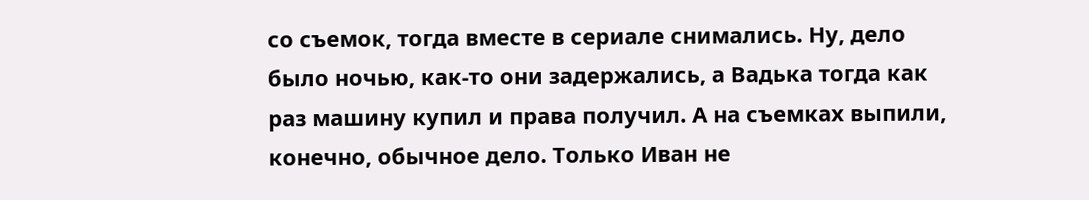со съемок, тогда вместе в сериале снимались. Ну, дело было ночью, как-то они задержались, а Вадька тогда как раз машину купил и права получил. А на съемках выпили, конечно, обычное дело. Только Иван не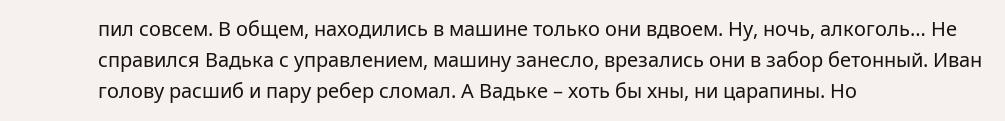пил совсем. В общем, находились в машине только они вдвоем. Ну, ночь, алкоголь… Не справился Вадька с управлением, машину занесло, врезались они в забор бетонный. Иван голову расшиб и пару ребер сломал. А Вадьке – хоть бы хны, ни царапины. Но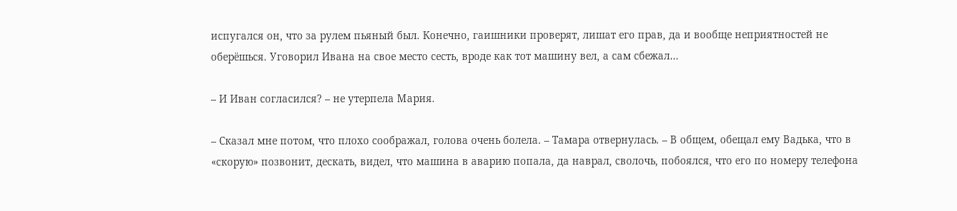испугался он, что за рулем пьяный был. Конечно, гаишники проверят, лишат его прав, да и вообще неприятностей не оберёшься. Уговорил Ивана на свое место сесть, вроде как тот машину вел, а сам сбежал…

– И Иван согласился? – не утерпела Мария.

– Сказал мне потом, что плохо соображал, голова очень болела. – Тамара отвернулась. – В общем, обещал ему Вадька, что в «скорую» позвонит, дескать, видел, что машина в аварию попала, да наврал, сволочь, побоялся, что его по номеру телефона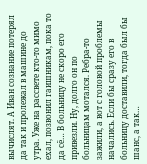вычислят. А Иван сознание потерял да так и пролежал в машине до утра. Уже на рассвете кто-то мимо ехал, позвонил гаишникам, пока то да сё… В больницу не скоро его привезли. Ну, долго он по больницам мотался. Ребра-то зажили, а вот с головой проблемы начались. Если бы сразу его в больницу доставили, тогда был бы шанс, а так…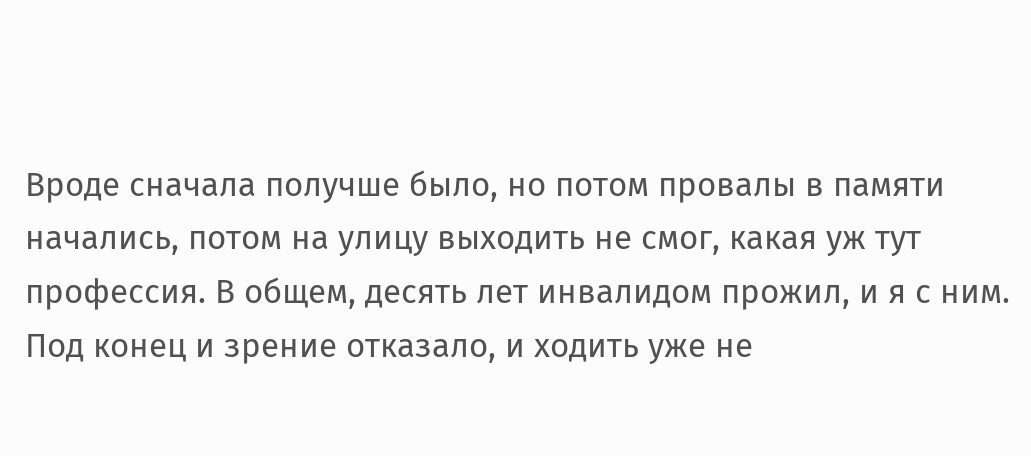Вроде сначала получше было, но потом провалы в памяти начались, потом на улицу выходить не смог, какая уж тут профессия. В общем, десять лет инвалидом прожил, и я с ним. Под конец и зрение отказало, и ходить уже не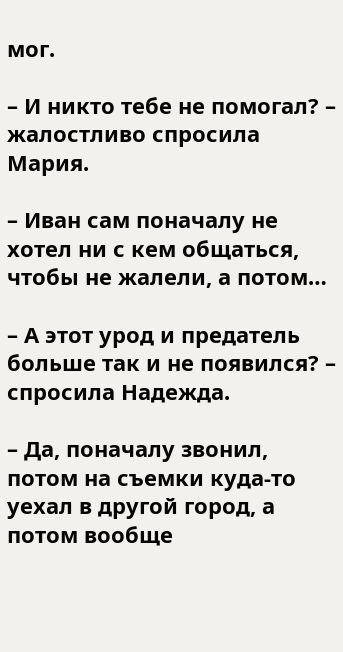мог.

– И никто тебе не помогал? – жалостливо спросила Мария.

– Иван сам поначалу не хотел ни с кем общаться, чтобы не жалели, а потом…

– А этот урод и предатель больше так и не появился? – спросила Надежда.

– Да, поначалу звонил, потом на съемки куда-то уехал в другой город, а потом вообще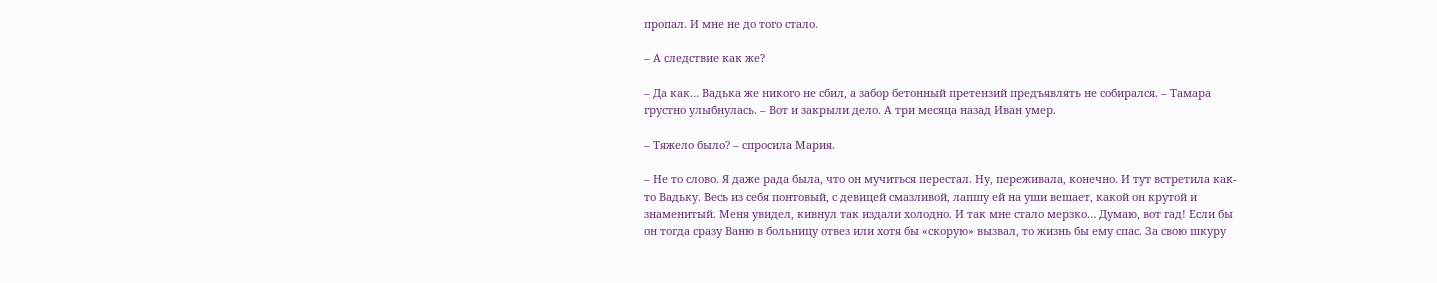пропал. И мне не до того стало.

– А следствие как же?

– Да как… Вадька же никого не сбил, а забор бетонный претензий предъявлять не собирался. – Тамара грустно улыбнулась. – Вот и закрыли дело. А три месяца назад Иван умер.

– Тяжело было? – спросила Мария.

– Не то слово. Я даже рада была, что он мучиться перестал. Ну, переживала, конечно. И тут встретила как-то Вадьку. Весь из себя понтовый, с девицей смазливой, лапшу ей на уши вешает, какой он крутой и знаменитый. Меня увидел, кивнул так издали холодно. И так мне стало мерзко… Думаю, вот гад! Если бы он тогда сразу Ваню в больницу отвез или хотя бы «скорую» вызвал, то жизнь бы ему спас. За свою шкуру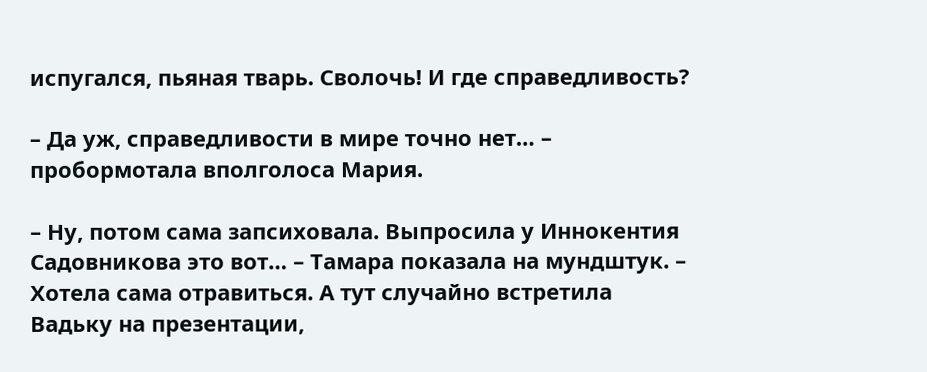испугался, пьяная тварь. Сволочь! И где справедливость?

– Да уж, справедливости в мире точно нет… – пробормотала вполголоса Мария.

– Ну, потом сама запсиховала. Выпросила у Иннокентия Садовникова это вот… – Тамара показала на мундштук. – Хотела сама отравиться. А тут случайно встретила Вадьку на презентации,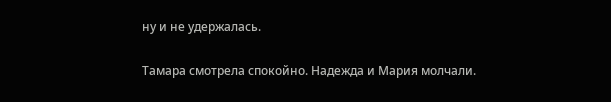ну и не удержалась.

Тамара смотрела спокойно. Надежда и Мария молчали.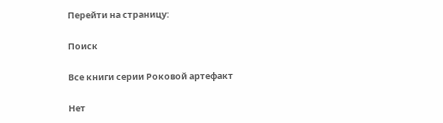Перейти на страницу:

Поиск

Все книги серии Роковой артефакт

Нет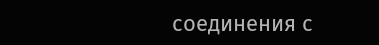соединения с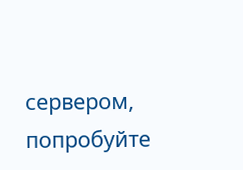сервером, попробуйте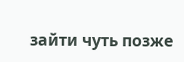зайти чуть позже